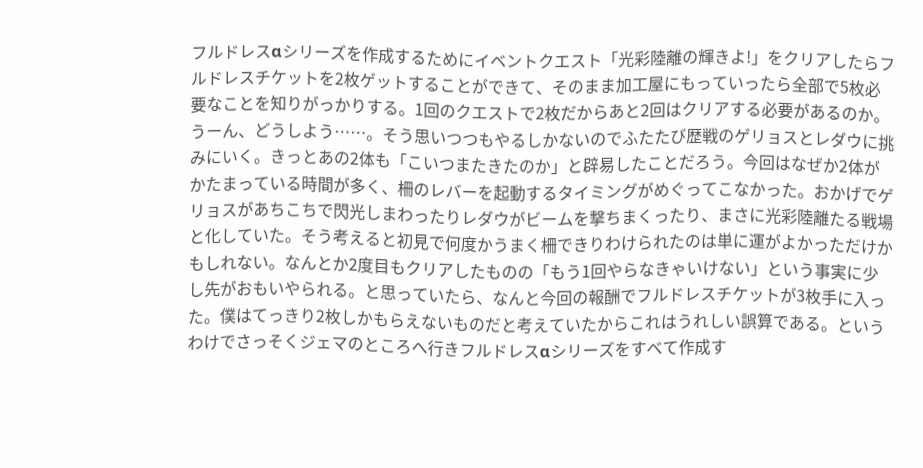フルドレスαシリーズを作成するためにイベントクエスト「光彩陸離の輝きよ!」をクリアしたらフルドレスチケットを2枚ゲットすることができて、そのまま加工屋にもっていったら全部で5枚必要なことを知りがっかりする。1回のクエストで2枚だからあと2回はクリアする必要があるのか。うーん、どうしよう……。そう思いつつもやるしかないのでふたたび歴戦のゲリョスとレダウに挑みにいく。きっとあの2体も「こいつまたきたのか」と辟易したことだろう。今回はなぜか2体がかたまっている時間が多く、柵のレバーを起動するタイミングがめぐってこなかった。おかげでゲリョスがあちこちで閃光しまわったりレダウがビームを撃ちまくったり、まさに光彩陸離たる戦場と化していた。そう考えると初見で何度かうまく柵できりわけられたのは単に運がよかっただけかもしれない。なんとか2度目もクリアしたものの「もう1回やらなきゃいけない」という事実に少し先がおもいやられる。と思っていたら、なんと今回の報酬でフルドレスチケットが3枚手に入った。僕はてっきり2枚しかもらえないものだと考えていたからこれはうれしい誤算である。というわけでさっそくジェマのところへ行きフルドレスαシリーズをすべて作成す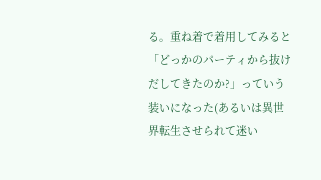る。重ね着で着用してみると「どっかのパーティから抜けだしてきたのか?」っていう装いになった(あるいは異世界転生させられて迷い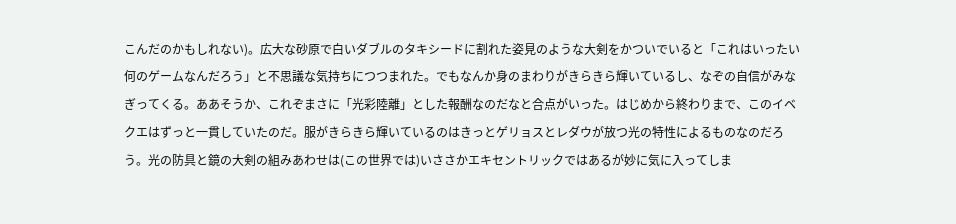こんだのかもしれない)。広大な砂原で白いダブルのタキシードに割れた姿見のような大剣をかついでいると「これはいったい何のゲームなんだろう」と不思議な気持ちにつつまれた。でもなんか身のまわりがきらきら輝いているし、なぞの自信がみなぎってくる。ああそうか、これぞまさに「光彩陸離」とした報酬なのだなと合点がいった。はじめから終わりまで、このイベクエはずっと一貫していたのだ。服がきらきら輝いているのはきっとゲリョスとレダウが放つ光の特性によるものなのだろう。光の防具と鏡の大剣の組みあわせは(この世界では)いささかエキセントリックではあるが妙に気に入ってしま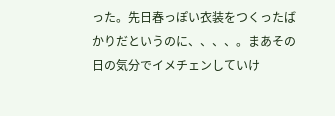った。先日春っぽい衣装をつくったばかりだというのに、、、、。まあその日の気分でイメチェンしていけ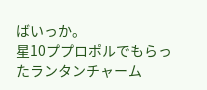ばいっか。
星10ププロポルでもらったランタンチャーム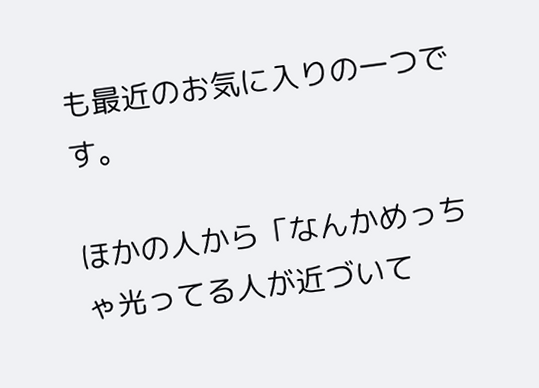も最近のお気に入りの一つです。

ほかの人から「なんかめっちゃ光ってる人が近づいて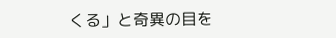くる」と奇異の目を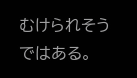むけられそうではある。